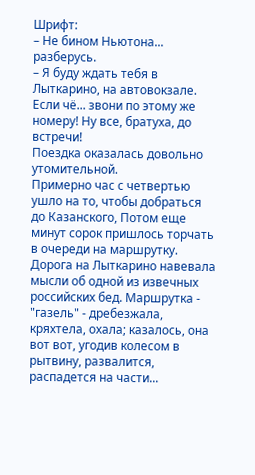Шрифт:
– Не бином Ньютона... разберусь.
– Я буду ждать тебя в Лыткарино, на автовокзале. Если чё... звони по этому же номеру! Ну все, братуха, до встречи!
Поездка оказалась довольно утомительной.
Примерно час с четвертью ушло на то, чтобы добраться до Казанского, Потом еще минут сорок пришлось торчать в очереди на маршрутку. Дорога на Лыткарино навевала мысли об одной из извечных российских бед. Маршрутка - "газель" - дребезжала, кряхтела, охала; казалось, она вот вот, угодив колесом в рытвину, развалится, распадется на части...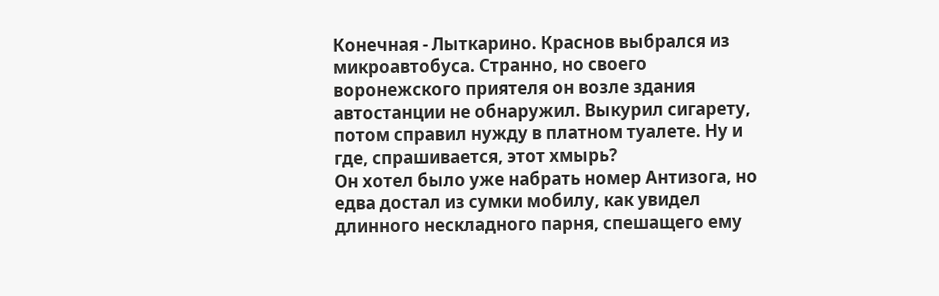Конечная - Лыткарино. Краснов выбрался из микроавтобуса. Странно, но своего воронежского приятеля он возле здания автостанции не обнаружил. Выкурил сигарету, потом справил нужду в платном туалете. Ну и где, спрашивается, этот хмырь?
Он хотел было уже набрать номер Антизога, но едва достал из сумки мобилу, как увидел длинного нескладного парня, спешащего ему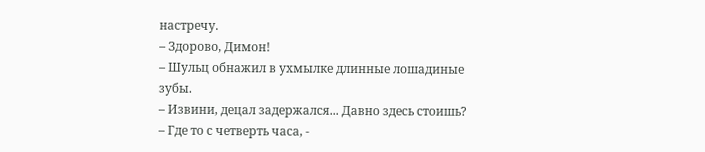настречу.
– Здорово, Димон!
– Шульц обнажил в ухмылке длинные лошадиные зубы.
– Извини, децал задержался... Давно здесь стоишь?
– Где то с четверть часа, -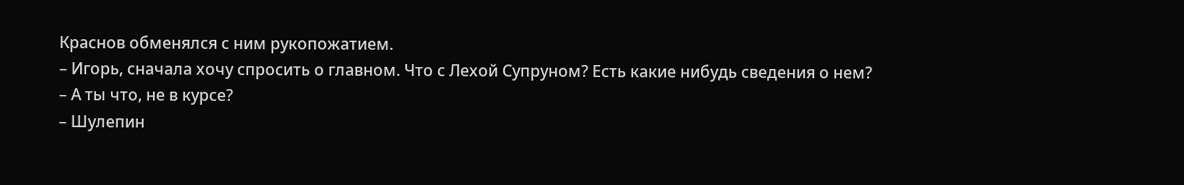Краснов обменялся с ним рукопожатием.
– Игорь, сначала хочу спросить о главном. Что с Лехой Супруном? Есть какие нибудь сведения о нем?
– А ты что, не в курсе?
– Шулепин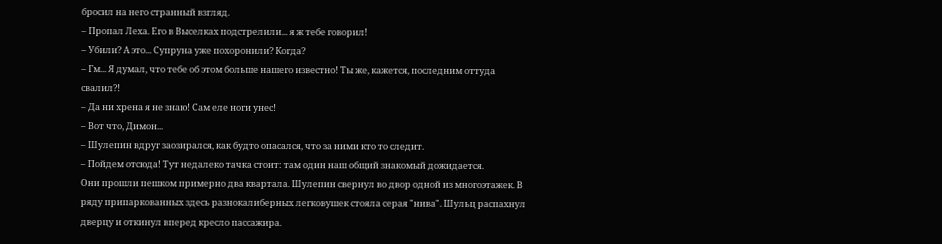бросил на него странный взгляд.
– Пропал Леха. Его в Выселках подстрелили... я ж тебе говорил!
– Убили? А это... Супруна уже похоронили? Когда?
– Гм... Я думал, что тебе об этом больше нашего известно! Ты же, кажется, последним оттуда свалил?!
– Да ни хрена я не знаю! Сам еле ноги унес!
– Вот что, Димон...
– Шулепин вдруг заозирался, как будто опасался, что за ними кто то следит.
– Пойдем отсюда! Тут недалеко тачка стоит: там один наш общий знакомый дожидается.
Они прошли пешком примерно два квартала. Шулепин свернул во двор одной из многоэтажек. В ряду припаркованных здесь разнокалиберных легковушек стояла серая "нива". Шульц распахнул дверцу и откинул вперед кресло пассажира.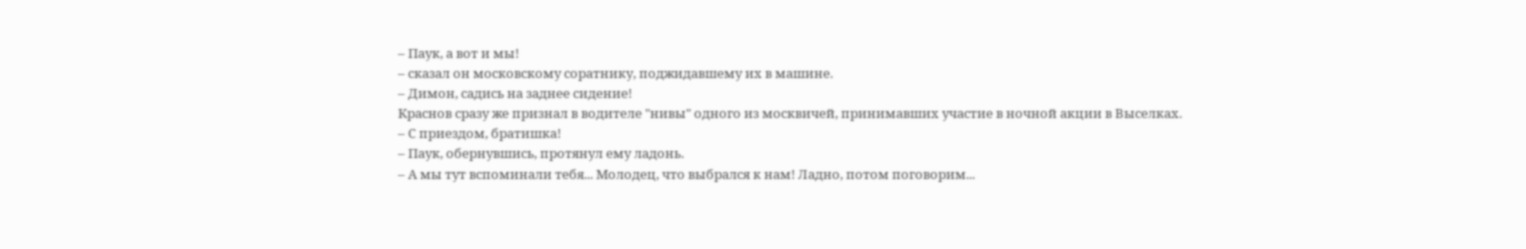– Паук, а вот и мы!
– сказал он московскому соратнику, поджидавшему их в машине.
– Димон, садись на заднее сидение!
Краснов сразу же признал в водителе "нивы" одного из москвичей, принимавших участие в ночной акции в Выселках.
– С приездом, братишка!
– Паук, обернувшись, протянул ему ладонь.
– А мы тут вспоминали тебя... Молодец, что выбрался к нам! Ладно, потом поговорим...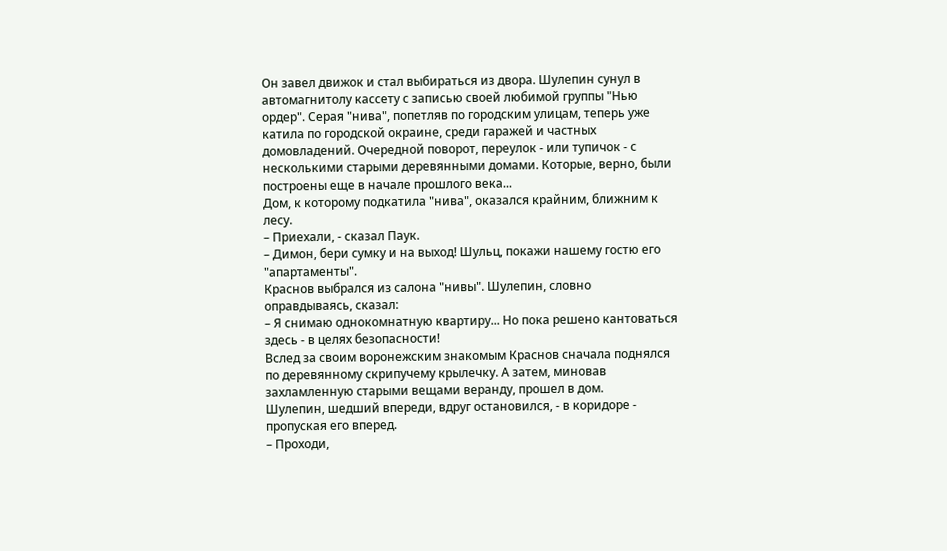Он завел движок и стал выбираться из двора. Шулепин сунул в автомагнитолу кассету с записью своей любимой группы "Нью ордер". Серая "нива", попетляв по городским улицам, теперь уже катила по городской окраине, среди гаражей и частных домовладений. Очередной поворот, переулок - или тупичок - с несколькими старыми деревянными домами. Которые, верно, были построены еще в начале прошлого века...
Дом, к которому подкатила "нива", оказался крайним, ближним к лесу.
– Приехали, - сказал Паук.
– Димон, бери сумку и на выход! Шульц, покажи нашему гостю его "апартаменты".
Краснов выбрался из салона "нивы". Шулепин, словно оправдываясь, сказал:
– Я снимаю однокомнатную квартиру... Но пока решено кантоваться здесь - в целях безопасности!
Вслед за своим воронежским знакомым Краснов сначала поднялся по деревянному скрипучему крылечку. А затем, миновав захламленную старыми вещами веранду, прошел в дом.
Шулепин, шедший впереди, вдруг остановился, - в коридоре - пропуская его вперед.
– Проходи,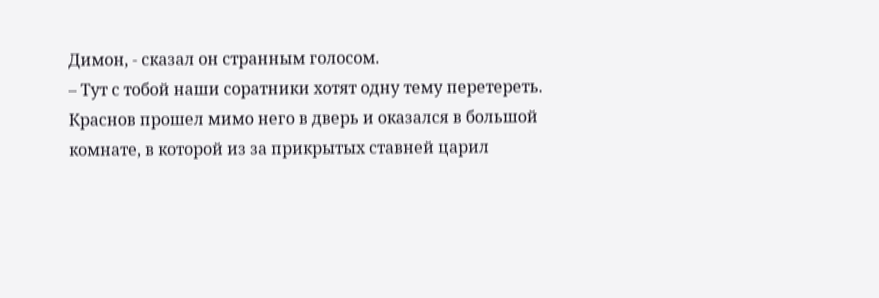Димон, - сказал он странным голосом.
– Тут с тобой наши соратники хотят одну тему перетереть.
Краснов прошел мимо него в дверь и оказался в большой комнате, в которой из за прикрытых ставней царил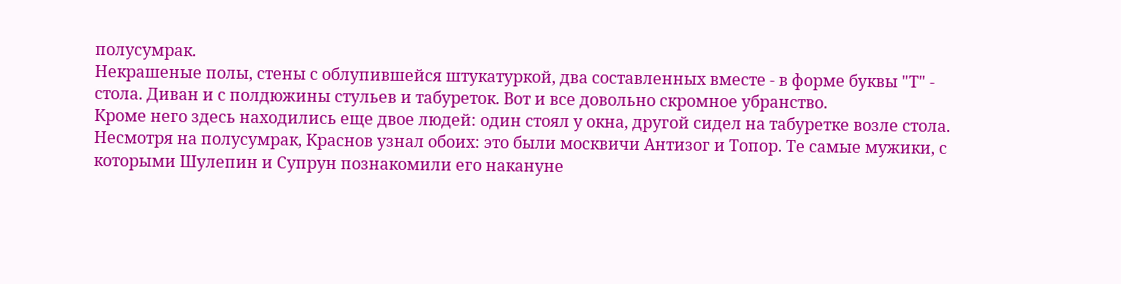полусумрак.
Некрашеные полы, стены с облупившейся штукатуркой, два составленных вместе - в форме буквы "Т" - стола. Диван и с полдюжины стульев и табуреток. Вот и все довольно скромное убранство.
Кроме него здесь находились еще двое людей: один стоял у окна, другой сидел на табуретке возле стола.
Несмотря на полусумрак, Краснов узнал обоих: это были москвичи Антизог и Топор. Те самые мужики, с которыми Шулепин и Супрун познакомили его накануне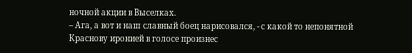ночной акции в Выселках.
– Ага, а вот и наш славный боец нарисовался, - с какой то непонятной Краснову иронией в голосе произнес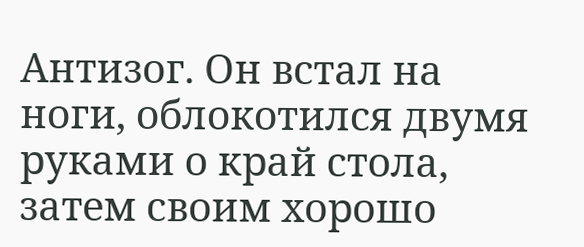Антизог. Он встал на ноги, облокотился двумя руками о край стола, затем своим хорошо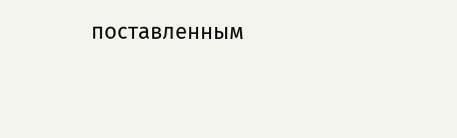поставленным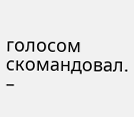голосом скомандовал.
–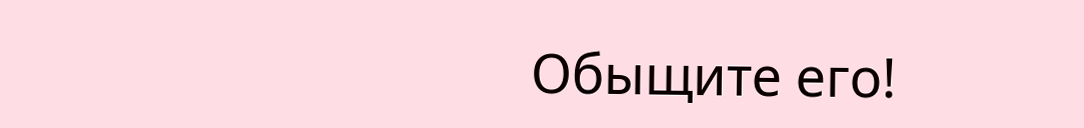Обыщите его!